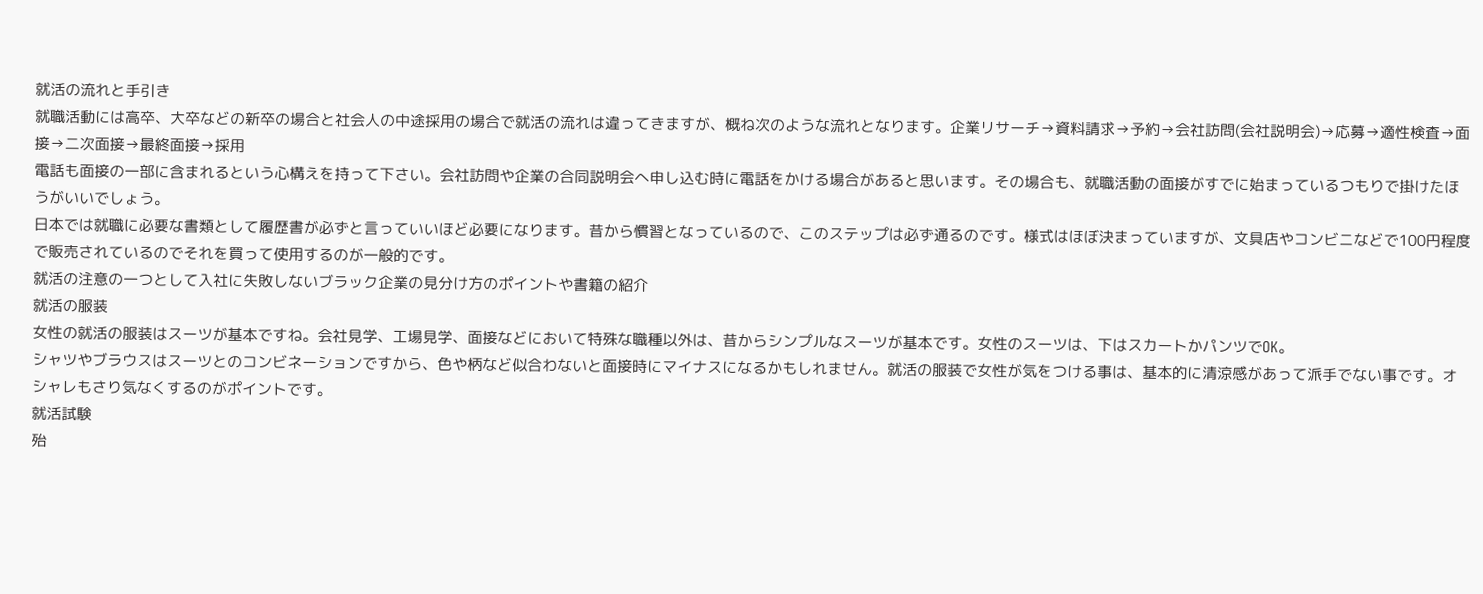就活の流れと手引き
就職活動には高卒、大卒などの新卒の場合と社会人の中途採用の場合で就活の流れは違ってきますが、概ね次のような流れとなります。企業リサーチ→資料請求→予約→会社訪問(会社説明会)→応募→適性検査→面接→二次面接→最終面接→採用
電話も面接の一部に含まれるという心構えを持って下さい。会社訪問や企業の合同説明会へ申し込む時に電話をかける場合があると思います。その場合も、就職活動の面接がすでに始まっているつもりで掛けたほうがいいでしょう。
日本では就職に必要な書類として履歴書が必ずと言っていいほど必要になります。昔から慣習となっているので、このステップは必ず通るのです。様式はほぼ決まっていますが、文具店やコンビニなどで100円程度で販売されているのでそれを買って使用するのが一般的です。
就活の注意の一つとして入社に失敗しないブラック企業の見分け方のポイントや書籍の紹介
就活の服装
女性の就活の服装はスーツが基本ですね。会社見学、工場見学、面接などにおいて特殊な職種以外は、昔からシンプルなスーツが基本です。女性のスーツは、下はスカートかパンツでOK。
シャツやブラウスはスーツとのコンビネーションですから、色や柄など似合わないと面接時にマイナスになるかもしれません。就活の服装で女性が気をつける事は、基本的に清涼感があって派手でない事です。オシャレもさり気なくするのがポイントです。
就活試験
殆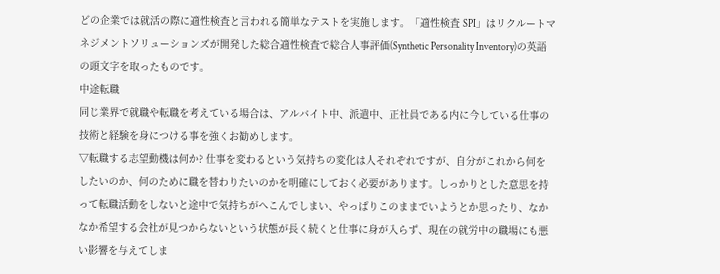どの企業では就活の際に適性検査と言われる簡単なテストを実施します。「適性検査 SPI」はリクルートマネジメントソリューションズが開発した総合適性検査で総合人事評価(Synthetic Personality Inventory)の英語の頭文字を取ったものです。
中途転職
同じ業界で就職や転職を考えている場合は、アルバイト中、派遣中、正社員である内に今している仕事の技術と経験を身につける事を強くお勧めします。
▽転職する志望動機は何か? 仕事を変わるという気持ちの変化は人それぞれですが、自分がこれから何をしたいのか、何のために職を替わりたいのかを明確にしておく必要があります。しっかりとした意思を持って転職活動をしないと途中で気持ちがへこんでしまい、やっぱりこのままでいようとか思ったり、なかなか希望する会社が見つからないという状態が長く続くと仕事に身が入らず、現在の就労中の職場にも悪い影響を与えてしま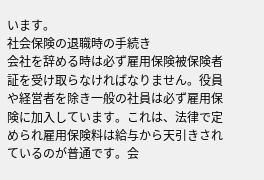います。
社会保険の退職時の手続き
会社を辞める時は必ず雇用保険被保険者証を受け取らなければなりません。役員や経営者を除き一般の社員は必ず雇用保険に加入しています。これは、法律で定められ雇用保険料は給与から天引きされているのが普通です。会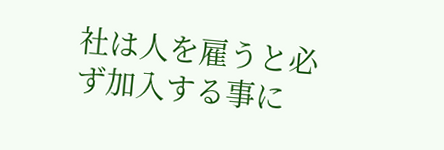社は人を雇うと必ず加入する事に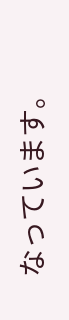なっています。